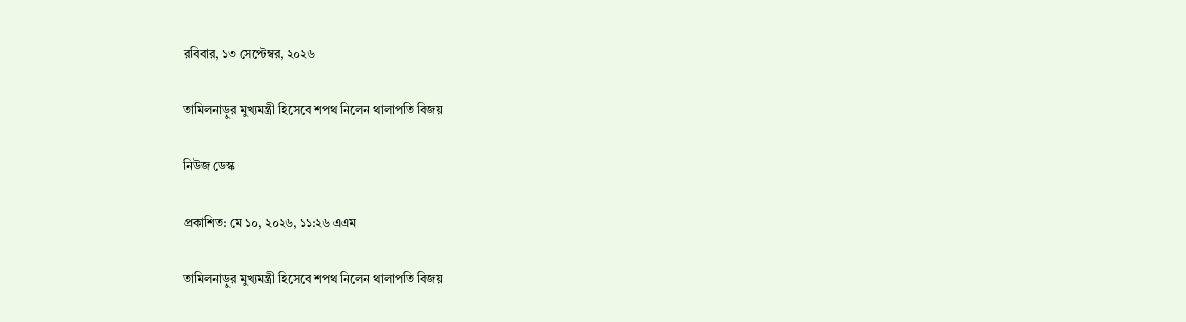রবিবার, ১৩ সেপ্টেম্বর, ২০২৬

তামিলনাড়ুর মুখ্যমন্ত্রী হিসেবে শপথ নিলেন থালাপতি বিজয়

নিউজ ডেস্ক

প্রকাশিত: মে ১০, ২০২৬, ১১:২৬ এএম

তামিলনাড়ুর মুখ্যমন্ত্রী হিসেবে শপথ নিলেন থালাপতি বিজয়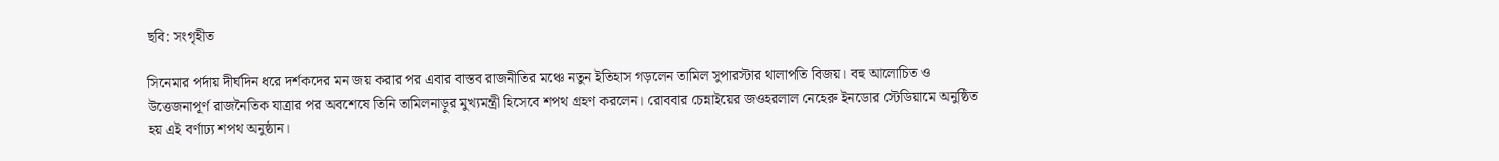ছবি: সংগৃহীত

সিনেমার পর্দায় দীর্ঘদিন ধরে দর্শকদের মন জয় করার পর এবার বাস্তব রাজনীতির মঞ্চে নতুন ইতিহাস গড়লেন তামিল সুপারস্টার থালাপতি বিজয়। বহু আলোচিত ও উত্তেজনাপূর্ণ রাজনৈতিক যাত্রার পর অবশেষে তিনি তামিলনাড়ুর মুখ্যমন্ত্রী হিসেবে শপথ গ্রহণ করলেন। রোববার চেন্নাইয়ের জওহরলাল নেহেরু ইনডোর স্টেডিয়ামে অনুষ্ঠিত হয় এই বর্ণাঢ্য শপথ অনুষ্ঠান।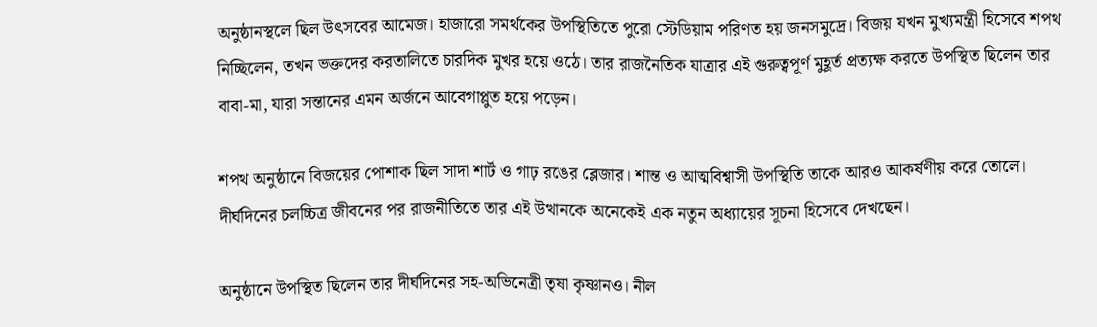অনুষ্ঠানস্থলে ছিল উৎসবের আমেজ। হাজারো সমর্থকের উপস্থিতিতে পুরো স্টেডিয়াম পরিণত হয় জনসমুদ্রে। বিজয় যখন মুখ্যমন্ত্রী হিসেবে শপথ নিচ্ছিলেন, তখন ভক্তদের করতালিতে চারদিক মুখর হয়ে ওঠে। তার রাজনৈতিক যাত্রার এই গুরুত্বপূর্ণ মুহূর্ত প্রত্যক্ষ করতে উপস্থিত ছিলেন তার বাবা-মা, যারা সন্তানের এমন অর্জনে আবেগাপ্লুত হয়ে পড়েন।

শপথ অনুষ্ঠানে বিজয়ের পোশাক ছিল সাদা শার্ট ও গাঢ় রঙের ব্লেজার। শান্ত ও আত্মবিশ্বাসী উপস্থিতি তাকে আরও আকর্ষণীয় করে তোলে। দীর্ঘদিনের চলচ্চিত্র জীবনের পর রাজনীতিতে তার এই উত্থানকে অনেকেই এক নতুন অধ্যায়ের সূচনা হিসেবে দেখছেন।

অনুষ্ঠানে উপস্থিত ছিলেন তার দীর্ঘদিনের সহ-অভিনেত্রী তৃষা কৃষ্ণানও। নীল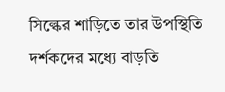সিল্কের শাড়িতে তার উপস্থিতি দর্শকদের মধ্যে বাড়তি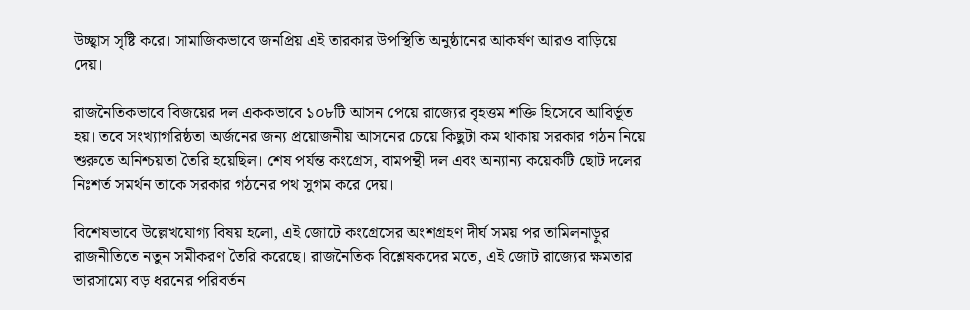উচ্ছ্বাস সৃষ্টি করে। সামাজিকভাবে জনপ্রিয় এই তারকার উপস্থিতি অনুষ্ঠানের আকর্ষণ আরও বাড়িয়ে দেয়।

রাজনৈতিকভাবে বিজয়ের দল এককভাবে ১০৮টি আসন পেয়ে রাজ্যের বৃহত্তম শক্তি হিসেবে আবির্ভূত হয়। তবে সংখ্যাগরিষ্ঠতা অর্জনের জন্য প্রয়োজনীয় আসনের চেয়ে কিছুটা কম থাকায় সরকার গঠন নিয়ে শুরুতে অনিশ্চয়তা তৈরি হয়েছিল। শেষ পর্যন্ত কংগ্রেস, বামপন্থী দল এবং অন্যান্য কয়েকটি ছোট দলের নিঃশর্ত সমর্থন তাকে সরকার গঠনের পথ সুগম করে দেয়।

বিশেষভাবে উল্লেখযোগ্য বিষয় হলো, এই জোটে কংগ্রেসের অংশগ্রহণ দীর্ঘ সময় পর তামিলনাড়ুর রাজনীতিতে নতুন সমীকরণ তৈরি করেছে। রাজনৈতিক বিশ্লেষকদের মতে, এই জোট রাজ্যের ক্ষমতার ভারসাম্যে বড় ধরনের পরিবর্তন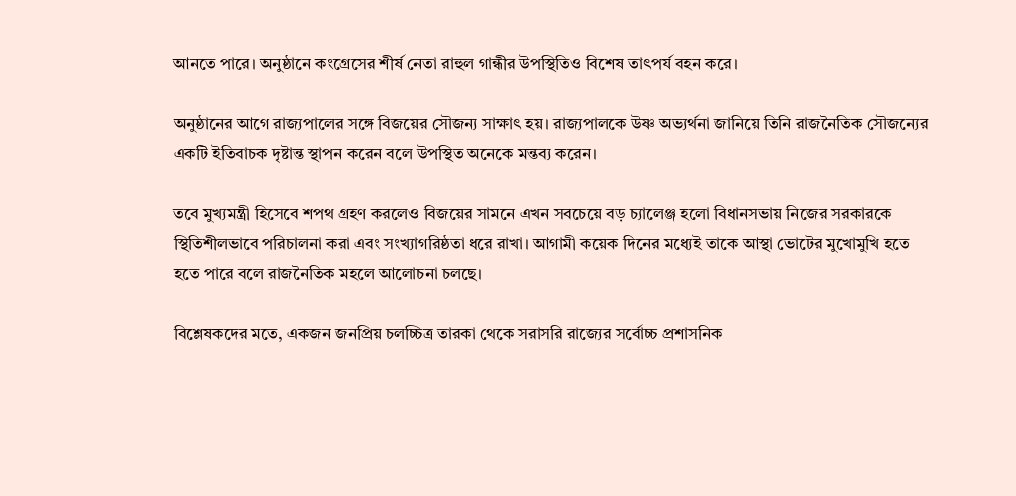আনতে পারে। অনুষ্ঠানে কংগ্রেসের শীর্ষ নেতা রাহুল গান্ধীর উপস্থিতিও বিশেষ তাৎপর্য বহন করে।

অনুষ্ঠানের আগে রাজ্যপালের সঙ্গে বিজয়ের সৌজন্য সাক্ষাৎ হয়। রাজ্যপালকে উষ্ণ অভ্যর্থনা জানিয়ে তিনি রাজনৈতিক সৌজন্যের একটি ইতিবাচক দৃষ্টান্ত স্থাপন করেন বলে উপস্থিত অনেকে মন্তব্য করেন।

তবে মুখ্যমন্ত্রী হিসেবে শপথ গ্রহণ করলেও বিজয়ের সামনে এখন সবচেয়ে বড় চ্যালেঞ্জ হলো বিধানসভায় নিজের সরকারকে স্থিতিশীলভাবে পরিচালনা করা এবং সংখ্যাগরিষ্ঠতা ধরে রাখা। আগামী কয়েক দিনের মধ্যেই তাকে আস্থা ভোটের মুখোমুখি হতে হতে পারে বলে রাজনৈতিক মহলে আলোচনা চলছে।

বিশ্লেষকদের মতে, একজন জনপ্রিয় চলচ্চিত্র তারকা থেকে সরাসরি রাজ্যের সর্বোচ্চ প্রশাসনিক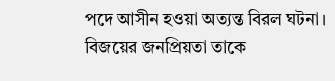পদে আসীন হওয়া অত্যন্ত বিরল ঘটনা। বিজয়ের জনপ্রিয়তা তাকে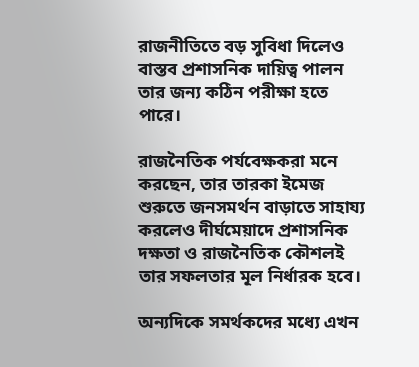রাজনীতিতে বড় সুবিধা দিলেও বাস্তব প্রশাসনিক দায়িত্ব পালন তার জন্য কঠিন পরীক্ষা হতে পারে।

রাজনৈতিক পর্যবেক্ষকরা মনে করছেন, তার তারকা ইমেজ শুরুতে জনসমর্থন বাড়াতে সাহায্য করলেও দীর্ঘমেয়াদে প্রশাসনিক দক্ষতা ও রাজনৈতিক কৌশলই তার সফলতার মূল নির্ধারক হবে।

অন্যদিকে সমর্থকদের মধ্যে এখন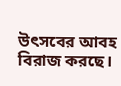উৎসবের আবহ বিরাজ করছে।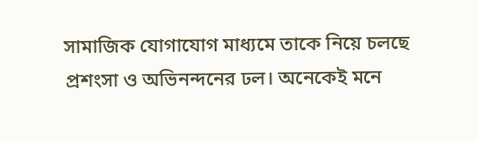সামাজিক যোগাযোগ মাধ্যমে তাকে নিয়ে চলছে প্রশংসা ও অভিনন্দনের ঢল। অনেকেই মনে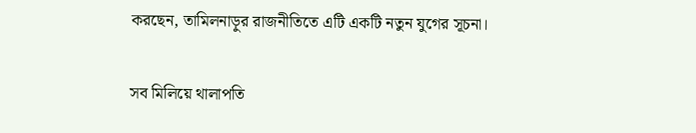করছেন, তামিলনাড়ুর রাজনীতিতে এটি একটি নতুন যুগের সূচনা।

সব মিলিয়ে থালাপতি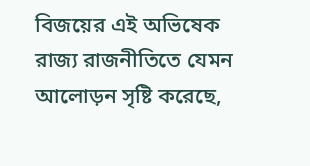বিজয়ের এই অভিষেক রাজ্য রাজনীতিতে যেমন আলোড়ন সৃষ্টি করেছে,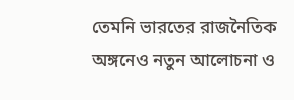তেমনি ভারতের রাজনৈতিক অঙ্গনেও নতুন আলোচনা ও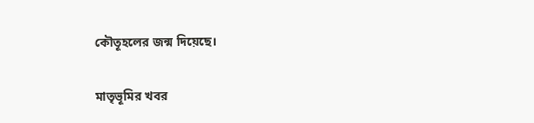কৌতূহলের জন্ম দিয়েছে।

মাতৃভূমির খবর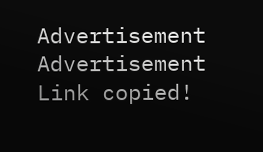Advertisement
Advertisement
Link copied!